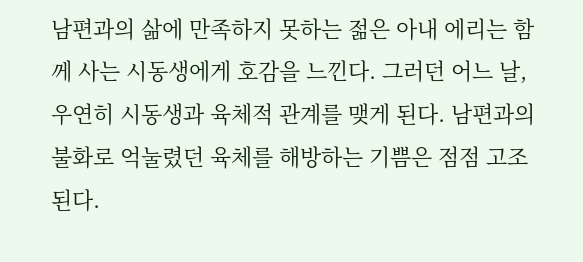남편과의 삶에 만족하지 못하는 젊은 아내 에리는 함께 사는 시동생에게 호감을 느낀다. 그러던 어느 날, 우연히 시동생과 육체적 관계를 맺게 된다. 남편과의 불화로 억눌렸던 육체를 해방하는 기쁨은 점점 고조된다.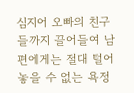심지어 오빠의 친구들까지 끌어들여 남편에게는 절대 털어놓을 수 없는 욕정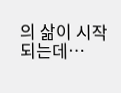의 삶이 시작되는데…